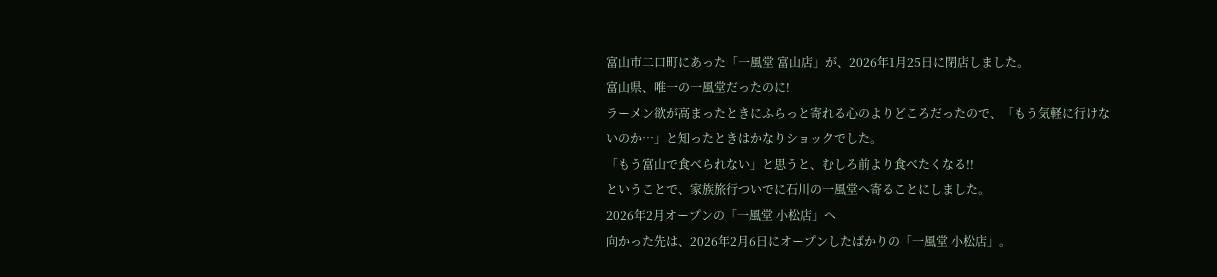富山市二口町にあった「一風堂 富山店」が、2026年1月25日に閉店しました。
富山県、唯一の一風堂だったのに!
ラーメン欲が高まったときにふらっと寄れる心のよりどころだったので、「もう気軽に行けないのか…」と知ったときはかなりショックでした。
「もう富山で食べられない」と思うと、むしろ前より食べたくなる!!
ということで、家族旅行ついでに石川の一風堂へ寄ることにしました。
2026年2月オープンの「一風堂 小松店」へ
向かった先は、2026年2月6日にオープンしたばかりの「一風堂 小松店」。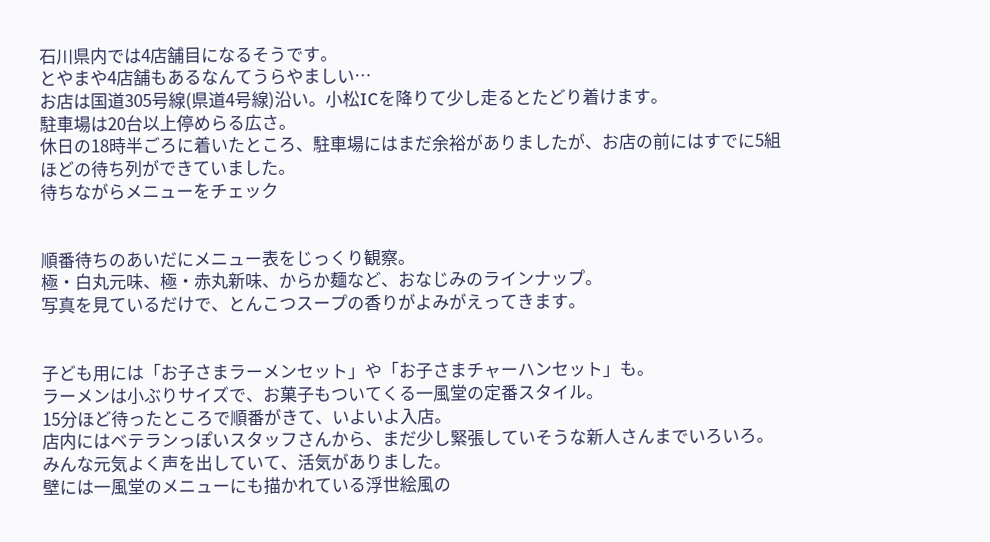石川県内では4店舗目になるそうです。
とやまや4店舗もあるなんてうらやましい…
お店は国道305号線(県道4号線)沿い。小松ICを降りて少し走るとたどり着けます。
駐車場は20台以上停めらる広さ。
休日の18時半ごろに着いたところ、駐車場にはまだ余裕がありましたが、お店の前にはすでに5組ほどの待ち列ができていました。
待ちながらメニューをチェック


順番待ちのあいだにメニュー表をじっくり観察。
極・白丸元味、極・赤丸新味、からか麺など、おなじみのラインナップ。
写真を見ているだけで、とんこつスープの香りがよみがえってきます。


子ども用には「お子さまラーメンセット」や「お子さまチャーハンセット」も。
ラーメンは小ぶりサイズで、お菓子もついてくる一風堂の定番スタイル。
15分ほど待ったところで順番がきて、いよいよ入店。
店内にはベテランっぽいスタッフさんから、まだ少し緊張していそうな新人さんまでいろいろ。みんな元気よく声を出していて、活気がありました。
壁には一風堂のメニューにも描かれている浮世絵風の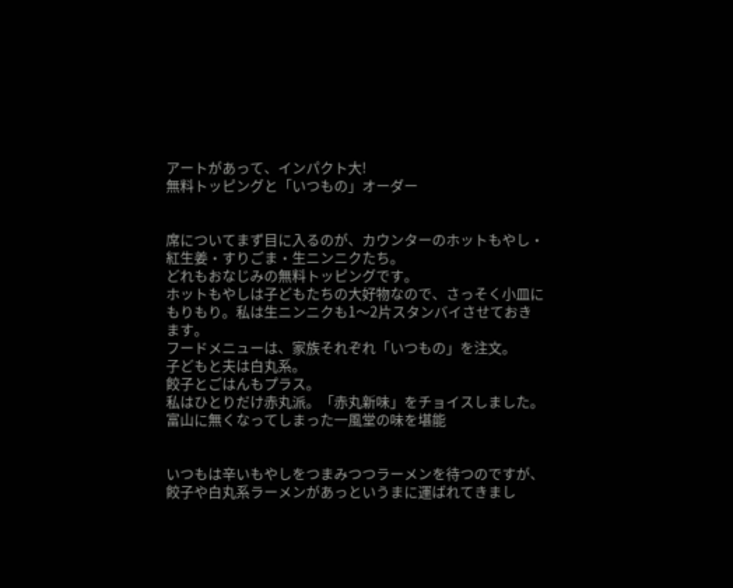アートがあって、インパクト大!
無料トッピングと「いつもの」オーダー


席についてまず目に入るのが、カウンターのホットもやし・紅生姜・すりごま・生ニンニクたち。
どれもおなじみの無料トッピングです。
ホットもやしは子どもたちの大好物なので、さっそく小皿にもりもり。私は生ニンニクも1〜2片スタンバイさせておきます。
フードメニューは、家族それぞれ「いつもの」を注文。
子どもと夫は白丸系。
餃子とごはんもプラス。
私はひとりだけ赤丸派。「赤丸新味」をチョイスしました。
富山に無くなってしまった一風堂の味を堪能


いつもは辛いもやしをつまみつつラーメンを待つのですが、餃子や白丸系ラーメンがあっというまに運ばれてきまし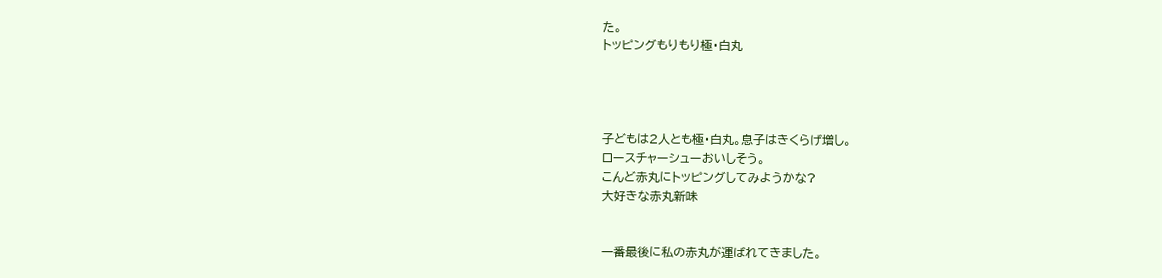た。
トッピングもりもり極・白丸




子どもは2人とも極・白丸。息子はきくらげ増し。
ロースチャーシューおいしそう。
こんど赤丸にトッピングしてみようかな?
大好きな赤丸新味


一番最後に私の赤丸が運ばれてきました。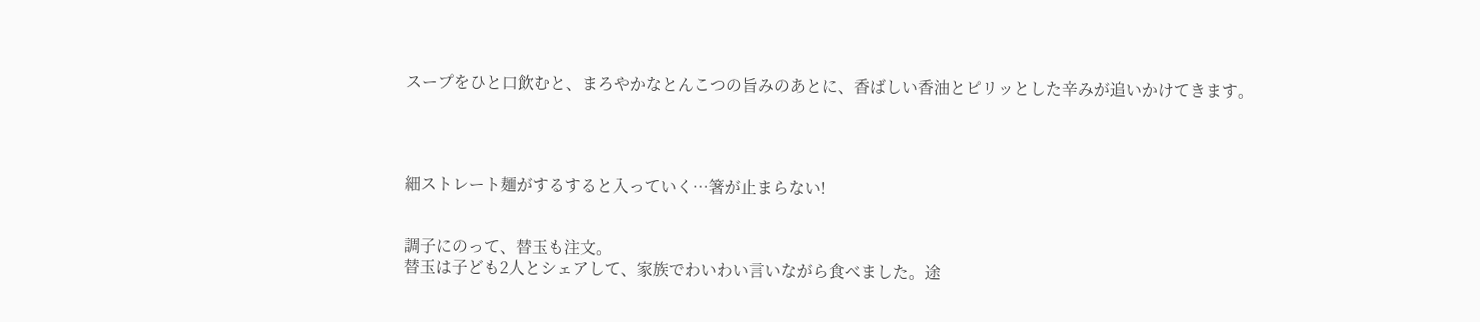スープをひと口飲むと、まろやかなとんこつの旨みのあとに、香ばしい香油とピリッとした辛みが追いかけてきます。




細ストレート麺がするすると入っていく…箸が止まらない!


調子にのって、替玉も注文。
替玉は子ども2人とシェアして、家族でわいわい言いながら食べました。途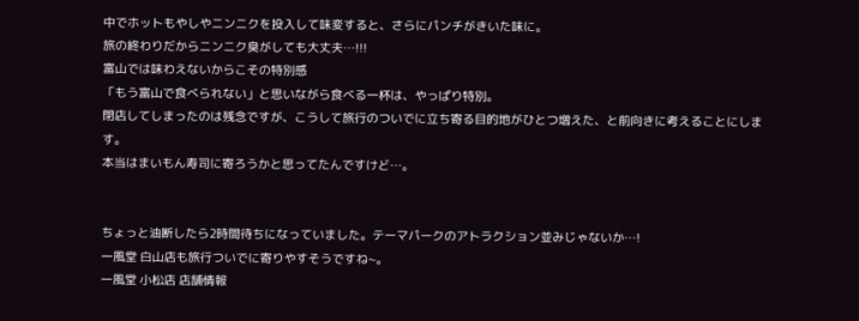中でホットもやしやニンニクを投入して味変すると、さらにパンチがきいた味に。
旅の終わりだからニンニク臭がしても大丈夫…!!!
富山では味わえないからこその特別感
「もう富山で食べられない」と思いながら食べる一杯は、やっぱり特別。
閉店してしまったのは残念ですが、こうして旅行のついでに立ち寄る目的地がひとつ増えた、と前向きに考えることにします。
本当はまいもん寿司に寄ろうかと思ってたんですけど…。


ちょっと油断したら2時間待ちになっていました。テーマパークのアトラクション並みじゃないか…!
一風堂 白山店も旅行ついでに寄りやすそうですね~。
一風堂 小松店 店舗情報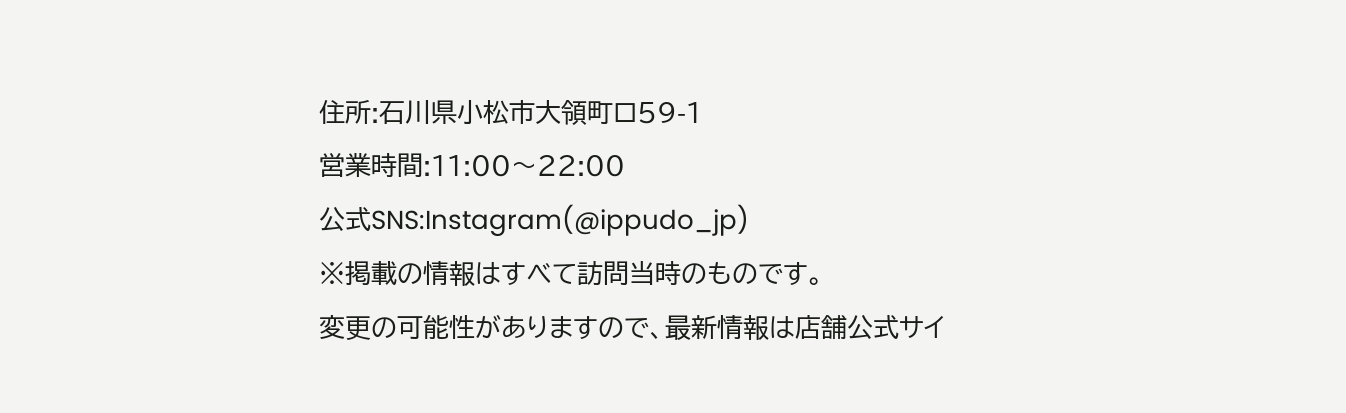住所:石川県小松市大領町ロ59-1
営業時間:11:00〜22:00
公式SNS:Instagram(@ippudo_jp)
※掲載の情報はすべて訪問当時のものです。
変更の可能性がありますので、最新情報は店舗公式サイ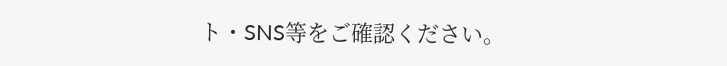ト・SNS等をご確認ください。